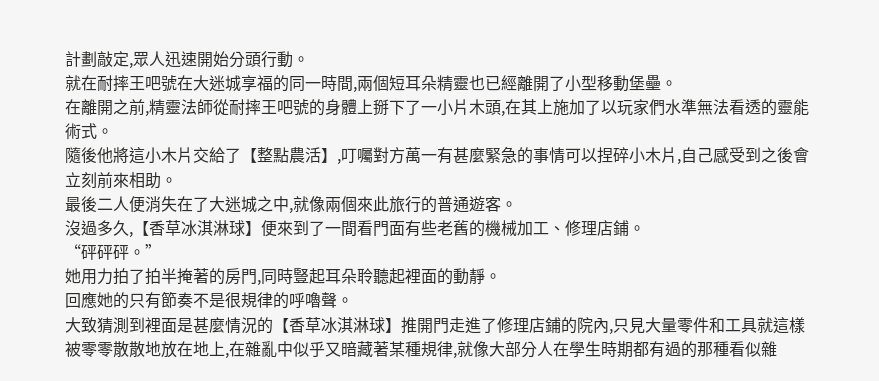計劃敲定,眾人迅速開始分頭行動。
就在耐摔王吧號在大迷城享福的同一時間,兩個短耳朵精靈也已經離開了小型移動堡壘。
在離開之前,精靈法師從耐摔王吧號的身體上掰下了一小片木頭,在其上施加了以玩家們水準無法看透的靈能術式。
隨後他將這小木片交給了【整點農活】,叮囑對方萬一有甚麼緊急的事情可以捏碎小木片,自己感受到之後會立刻前來相助。
最後二人便消失在了大迷城之中,就像兩個來此旅行的普通遊客。
沒過多久,【香草冰淇淋球】便來到了一間看門面有些老舊的機械加工、修理店鋪。
“砰砰砰。”
她用力拍了拍半掩著的房門,同時豎起耳朵聆聽起裡面的動靜。
回應她的只有節奏不是很規律的呼嚕聲。
大致猜測到裡面是甚麼情況的【香草冰淇淋球】推開門走進了修理店鋪的院內,只見大量零件和工具就這樣被零零散散地放在地上,在雜亂中似乎又暗藏著某種規律,就像大部分人在學生時期都有過的那種看似雜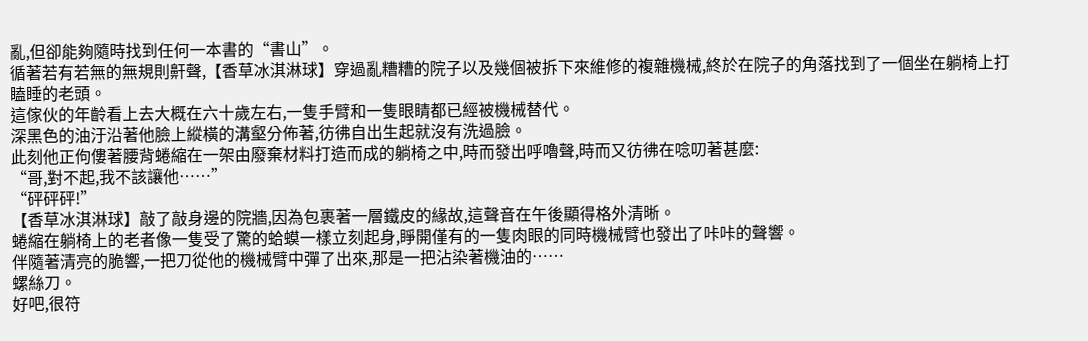亂,但卻能夠隨時找到任何一本書的“書山”。
循著若有若無的無規則鼾聲,【香草冰淇淋球】穿過亂糟糟的院子以及幾個被拆下來維修的複雜機械,終於在院子的角落找到了一個坐在躺椅上打瞌睡的老頭。
這傢伙的年齡看上去大概在六十歲左右,一隻手臂和一隻眼睛都已經被機械替代。
深黑色的油汙沿著他臉上縱橫的溝壑分佈著,彷彿自出生起就沒有洗過臉。
此刻他正佝僂著腰背蜷縮在一架由廢棄材料打造而成的躺椅之中,時而發出呼嚕聲,時而又彷彿在唸叨著甚麼:
“哥,對不起,我不該讓他……”
“砰砰砰!”
【香草冰淇淋球】敲了敲身邊的院牆,因為包裹著一層鐵皮的緣故,這聲音在午後顯得格外清晰。
蜷縮在躺椅上的老者像一隻受了驚的蛤蟆一樣立刻起身,睜開僅有的一隻肉眼的同時機械臂也發出了咔咔的聲響。
伴隨著清亮的脆響,一把刀從他的機械臂中彈了出來,那是一把沾染著機油的……
螺絲刀。
好吧,很符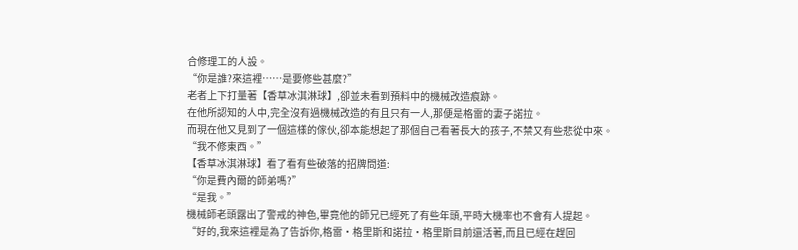合修理工的人設。
“你是誰?來這裡……是要修些甚麼?”
老者上下打量著【香草冰淇淋球】,卻並未看到預料中的機械改造痕跡。
在他所認知的人中,完全沒有過機械改造的有且只有一人,那便是格雷的妻子諾拉。
而現在他又見到了一個這樣的傢伙,卻本能想起了那個自己看著長大的孩子,不禁又有些悲從中來。
“我不修東西。”
【香草冰淇淋球】看了看有些破落的招牌問道:
“你是費內爾的師弟嗎?”
“是我。”
機械師老頭露出了警戒的神色,畢竟他的師兄已經死了有些年頭,平時大機率也不會有人提起。
“好的,我來這裡是為了告訴你,格雷·格里斯和諾拉·格里斯目前還活著,而且已經在趕回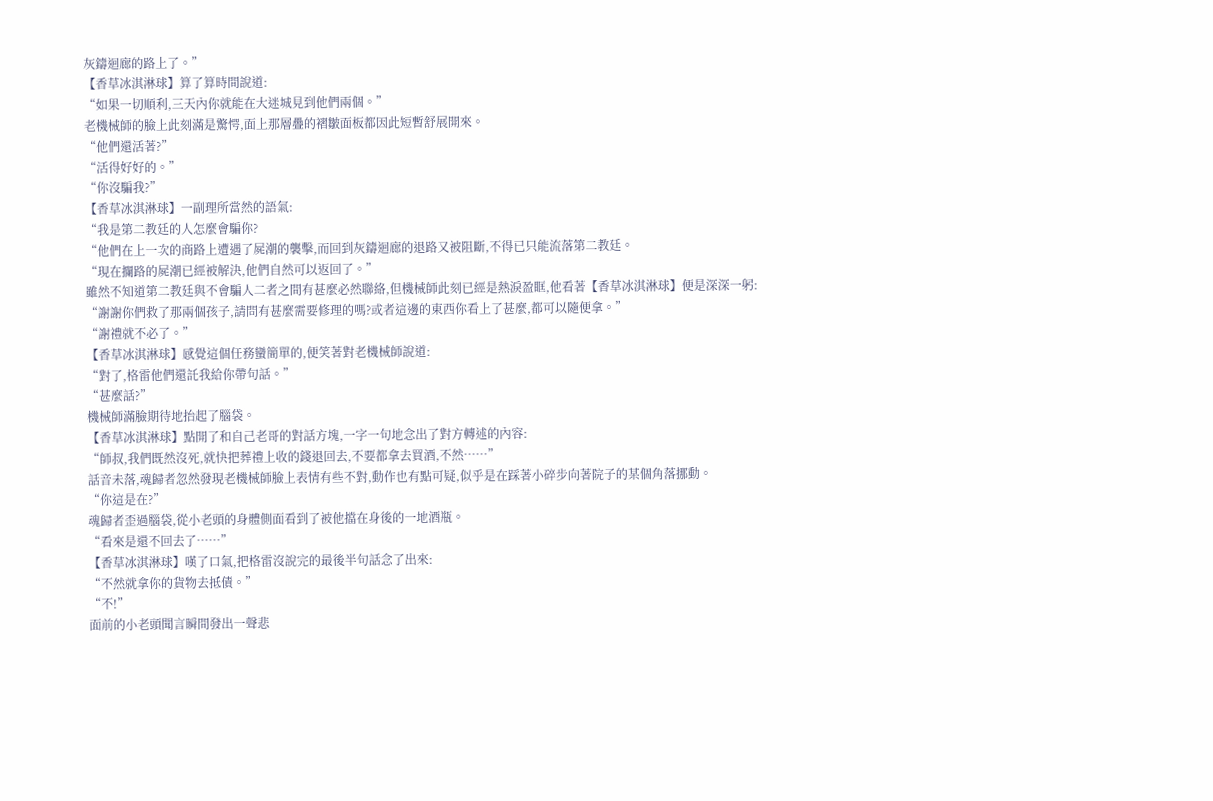灰鑄迴廊的路上了。”
【香草冰淇淋球】算了算時間說道:
“如果一切順利,三天內你就能在大迷城見到他們兩個。”
老機械師的臉上此刻滿是驚愕,面上那層疊的褶皺面板都因此短暫舒展開來。
“他們還活著?”
“活得好好的。”
“你沒騙我?”
【香草冰淇淋球】一副理所當然的語氣:
“我是第二教廷的人怎麼會騙你?
“他們在上一次的商路上遭遇了屍潮的襲擊,而回到灰鑄迴廊的退路又被阻斷,不得已只能流落第二教廷。
“現在攔路的屍潮已經被解決,他們自然可以返回了。”
雖然不知道第二教廷與不會騙人二者之間有甚麼必然聯絡,但機械師此刻已經是熱淚盈眶,他看著【香草冰淇淋球】便是深深一躬:
“謝謝你們救了那兩個孩子,請問有甚麼需要修理的嗎?或者這邊的東西你看上了甚麼,都可以隨便拿。”
“謝禮就不必了。”
【香草冰淇淋球】感覺這個任務蠻簡單的,便笑著對老機械師說道:
“對了,格雷他們還託我給你帶句話。”
“甚麼話?”
機械師滿臉期待地抬起了腦袋。
【香草冰淇淋球】點開了和自己老哥的對話方塊,一字一句地念出了對方轉述的內容:
“師叔,我們既然沒死,就快把葬禮上收的錢退回去,不要都拿去買酒,不然……”
話音未落,魂歸者忽然發現老機械師臉上表情有些不對,動作也有點可疑,似乎是在踩著小碎步向著院子的某個角落挪動。
“你這是在?”
魂歸者歪過腦袋,從小老頭的身體側面看到了被他擋在身後的一地酒瓶。
“看來是還不回去了……”
【香草冰淇淋球】嘆了口氣,把格雷沒說完的最後半句話念了出來:
“不然就拿你的貨物去抵債。”
“不!”
面前的小老頭聞言瞬間發出一聲悲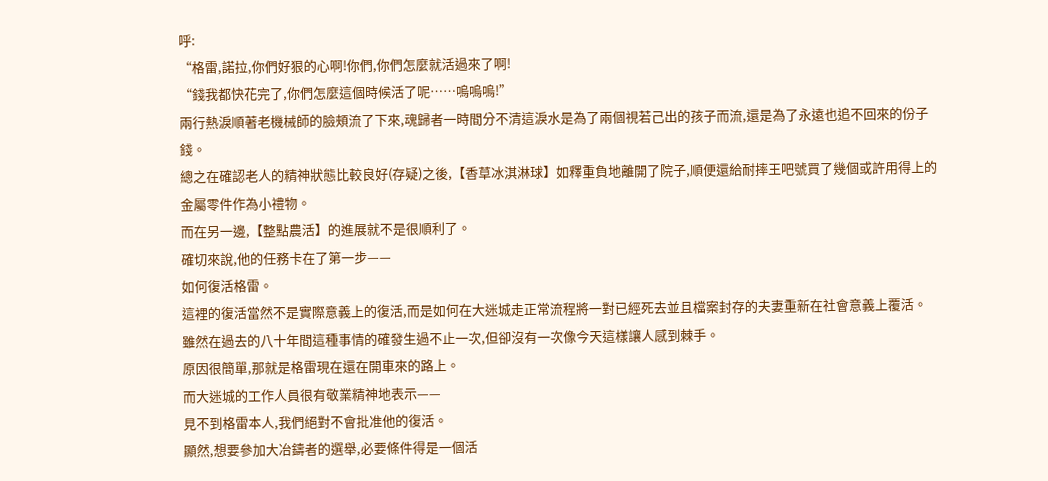呼:
“格雷,諾拉,你們好狠的心啊!你們,你們怎麼就活過來了啊!
“錢我都快花完了,你們怎麼這個時候活了呢……嗚嗚嗚!”
兩行熱淚順著老機械師的臉頰流了下來,魂歸者一時間分不清這淚水是為了兩個視若己出的孩子而流,還是為了永遠也追不回來的份子錢。
總之在確認老人的精神狀態比較良好(存疑)之後,【香草冰淇淋球】如釋重負地離開了院子,順便還給耐摔王吧號買了幾個或許用得上的金屬零件作為小禮物。
而在另一邊,【整點農活】的進展就不是很順利了。
確切來說,他的任務卡在了第一步——
如何復活格雷。
這裡的復活當然不是實際意義上的復活,而是如何在大迷城走正常流程將一對已經死去並且檔案封存的夫妻重新在社會意義上覆活。
雖然在過去的八十年間這種事情的確發生過不止一次,但卻沒有一次像今天這樣讓人感到棘手。
原因很簡單,那就是格雷現在還在開車來的路上。
而大迷城的工作人員很有敬業精神地表示——
見不到格雷本人,我們絕對不會批准他的復活。
顯然,想要參加大冶鑄者的選舉,必要條件得是一個活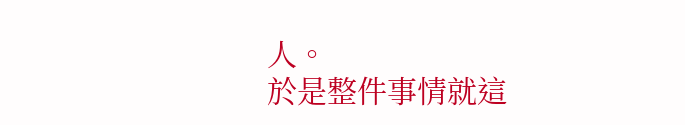人。
於是整件事情就這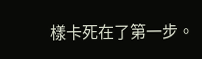樣卡死在了第一步。